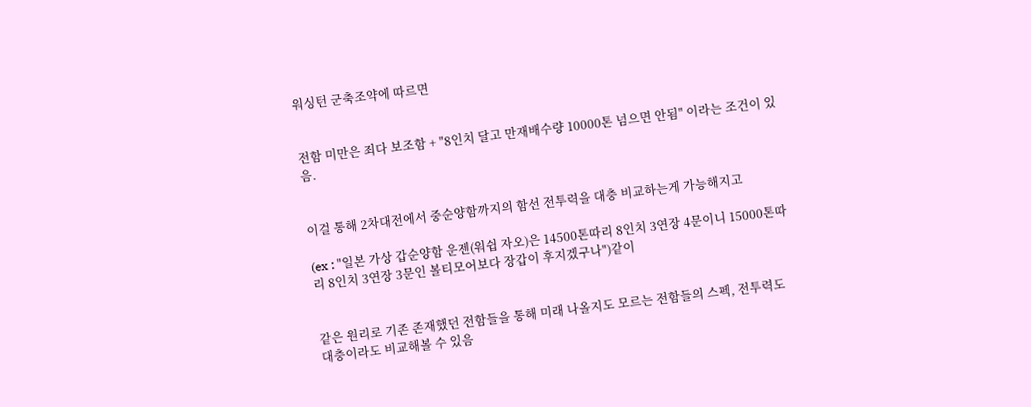워싱턴 군축조약에 따르면


전함 미만은 죄다 보조함 + "8인치 달고 만재배수량 10000톤 넘으면 안됨" 이라는 조건이 있음.


이걸 통해 2차대전에서 중순양함까지의 함선 전투력을 대충 비교하는게 가능해지고

(ex : "일본 가상 갑순양함 운젠(워쉽 자오)은 14500톤따리 8인치 3연장 4문이니 15000톤따리 8인치 3연장 3문인 볼티모어보다 장갑이 후지겠구나")같이


같은 원리로 기존 존재했던 전함들을 통해 미래 나올지도 모르는 전함들의 스펙, 전투력도 대충이라도 비교해볼 수 있음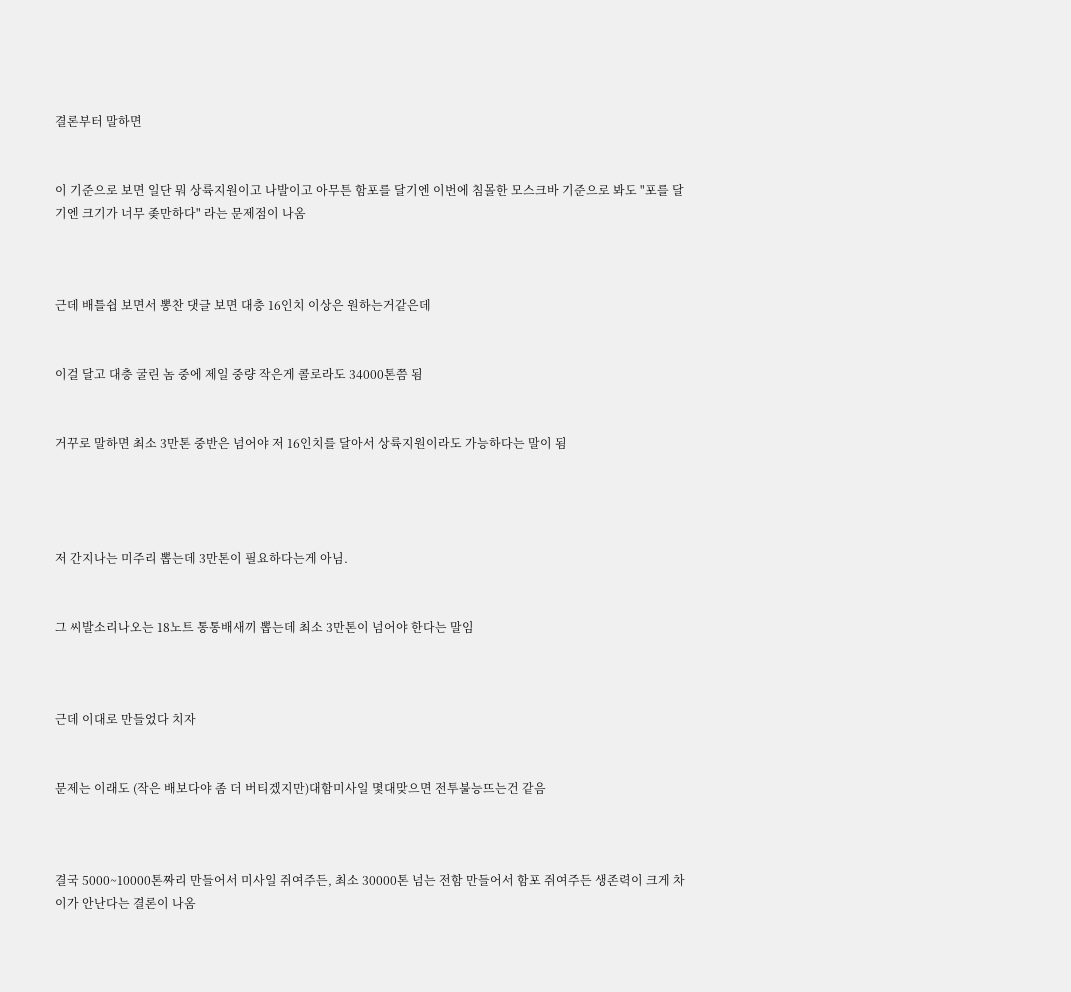결론부터 말하면


이 기준으로 보면 일단 뭐 상륙지원이고 나발이고 아무튼 함포를 달기엔 이번에 침몰한 모스크바 기준으로 봐도 "포를 달기엔 크기가 너무 좆만하다" 라는 문제점이 나옴



근데 배틀쉽 보면서 뽕찬 댓글 보면 대충 16인치 이상은 원하는거같은데


이걸 달고 대충 굴린 놈 중에 제일 중량 작은게 콜로라도 34000톤쯤 됨


거꾸로 말하면 최소 3만톤 중반은 넘어야 저 16인치를 달아서 상륙지원이라도 가능하다는 말이 됨




저 간지나는 미주리 뽑는데 3만톤이 필요하다는게 아님.


그 씨발소리나오는 18노트 통통배새끼 뽑는데 최소 3만톤이 넘어야 한다는 말임



근데 이대로 만들었다 치자


문제는 이래도 (작은 배보다야 좀 더 버티겠지만)대함미사일 몇대맞으면 전투불능뜨는건 같음



결국 5000~10000톤짜리 만들어서 미사일 쥐여주든, 최소 30000톤 넘는 전함 만들어서 함포 쥐여주든 생존력이 크게 차이가 안난다는 결론이 나옴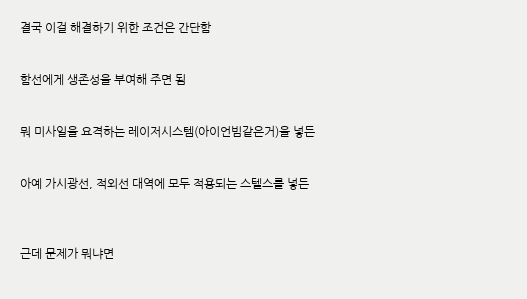결국 이걸 해결하기 위한 조건은 간단함


함선에게 생존성을 부여해 주면 됨


뭐 미사일을 요격하는 레이저시스템(아이언빔같은거)을 넣든


아예 가시광선, 적외선 대역에 모두 적용되는 스텔스를 넣든



근데 문제가 뭐냐면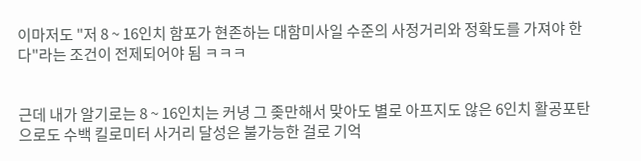이마저도 "저 8 ~ 16인치 함포가 현존하는 대함미사일 수준의 사정거리와 정확도를 가져야 한다"라는 조건이 전제되어야 됨 ㅋㅋㅋ


근데 내가 알기로는 8 ~ 16인치는 커녕 그 좆만해서 맞아도 별로 아프지도 않은 6인치 활공포탄으로도 수백 킬로미터 사거리 달성은 불가능한 걸로 기억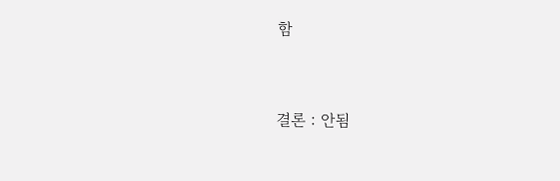함



결론 : 안됨